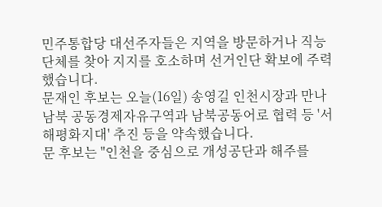민주통합당 대선주자들은 지역을 방문하거나 직능단체를 찾아 지지를 호소하며 선거인단 확보에 주력했습니다.
문재인 후보는 오늘(16일) 송영길 인천시장과 만나 남북 공동경제자유구역과 남북공동어로 협력 등 '서해평화지대' 추진 등을 약속했습니다.
문 후보는 "인천을 중심으로 개성공단과 해주를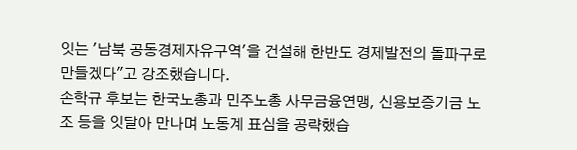잇는 '남북 공동경제자유구역'을 건설해 한반도 경제발전의 돌파구로 만들겠다"고 강조했습니다.
손학규 후보는 한국노총과 민주노총 사무금융연맹, 신용보증기금 노조 등을 잇달아 만나며 노동계 표심을 공략했습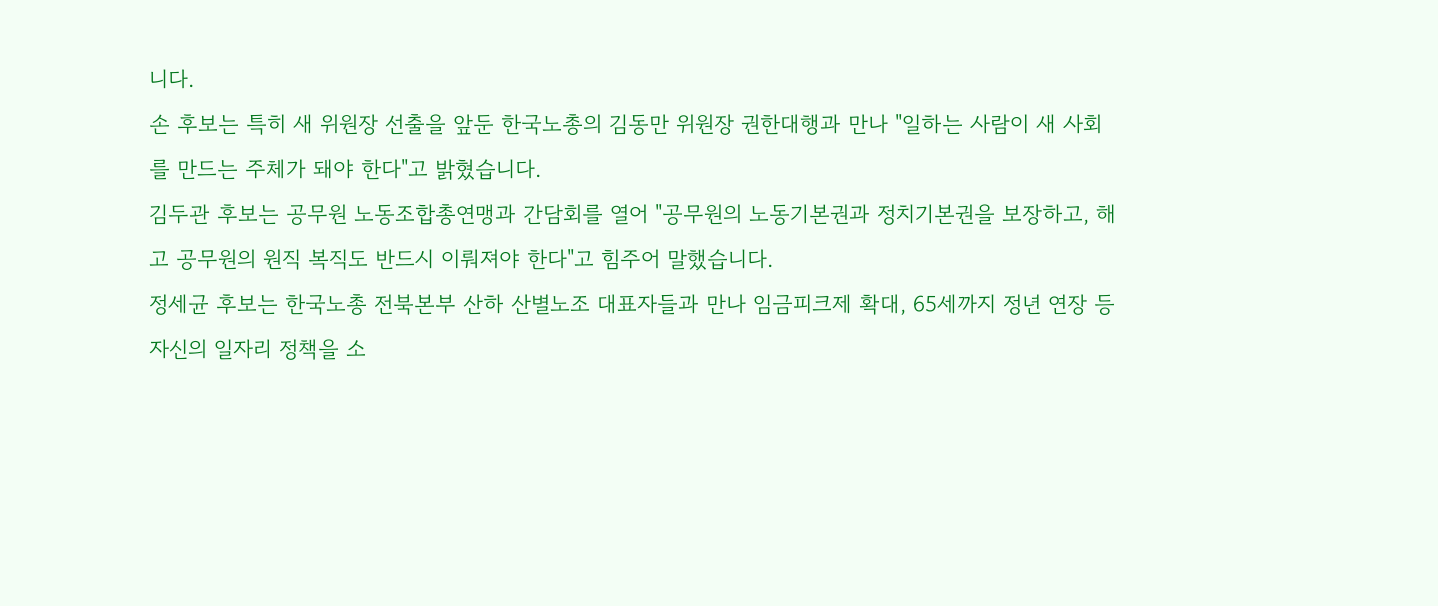니다.
손 후보는 특히 새 위원장 선출을 앞둔 한국노총의 김동만 위원장 권한대행과 만나 "일하는 사람이 새 사회를 만드는 주체가 돼야 한다"고 밝혔습니다.
김두관 후보는 공무원 노동조합총연맹과 간담회를 열어 "공무원의 노동기본권과 정치기본권을 보장하고, 해고 공무원의 원직 복직도 반드시 이뤄져야 한다"고 힘주어 말했습니다.
정세균 후보는 한국노총 전북본부 산하 산별노조 대표자들과 만나 임금피크제 확대, 65세까지 정년 연장 등 자신의 일자리 정책을 소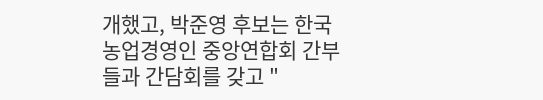개했고, 박준영 후보는 한국 농업경영인 중앙연합회 간부들과 간담회를 갖고 "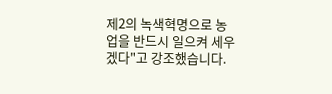제2의 녹색혁명으로 농업을 반드시 일으켜 세우겠다"고 강조했습니다.